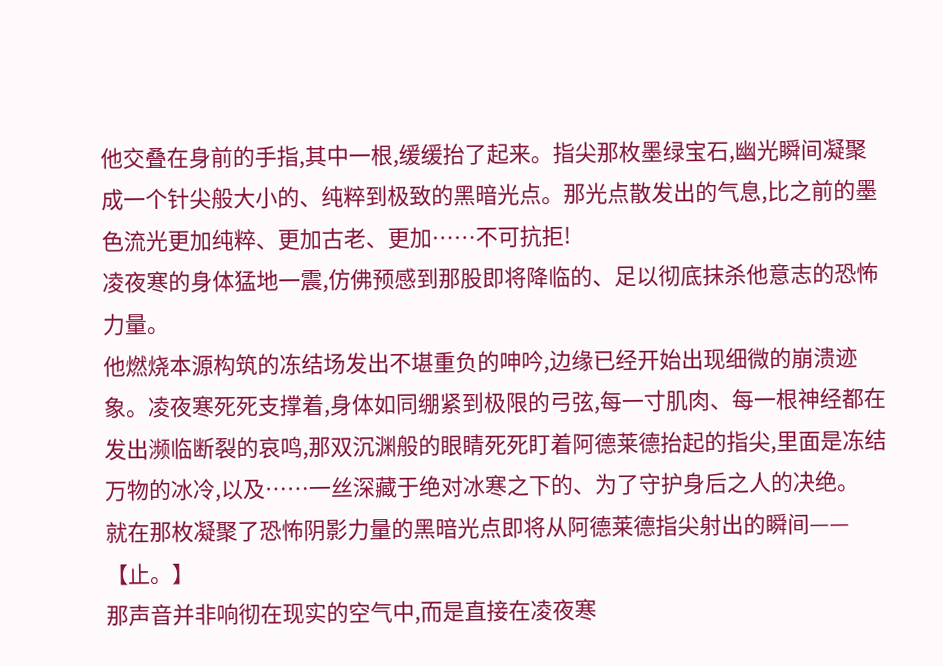他交叠在身前的手指,其中一根,缓缓抬了起来。指尖那枚墨绿宝石,幽光瞬间凝聚成一个针尖般大小的、纯粹到极致的黑暗光点。那光点散发出的气息,比之前的墨色流光更加纯粹、更加古老、更加……不可抗拒!
凌夜寒的身体猛地一震,仿佛预感到那股即将降临的、足以彻底抹杀他意志的恐怖力量。
他燃烧本源构筑的冻结场发出不堪重负的呻吟,边缘已经开始出现细微的崩溃迹象。凌夜寒死死支撑着,身体如同绷紧到极限的弓弦,每一寸肌肉、每一根神经都在发出濒临断裂的哀鸣,那双沉渊般的眼睛死死盯着阿德莱德抬起的指尖,里面是冻结万物的冰冷,以及……一丝深藏于绝对冰寒之下的、为了守护身后之人的决绝。
就在那枚凝聚了恐怖阴影力量的黑暗光点即将从阿德莱德指尖射出的瞬间——
【止。】
那声音并非响彻在现实的空气中,而是直接在凌夜寒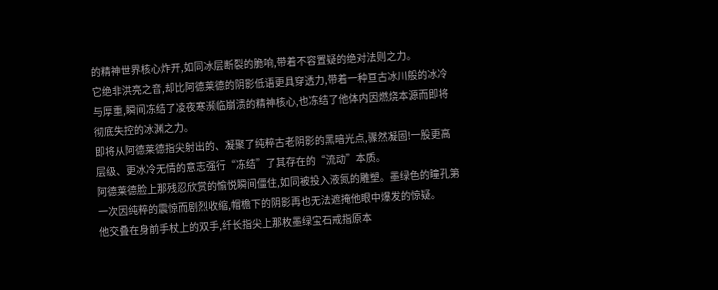的精神世界核心炸开,如同冰层断裂的脆响,带着不容置疑的绝对法则之力。
它绝非洪亮之音,却比阿德莱德的阴影低语更具穿透力,带着一种亘古冰川般的冰冷与厚重,瞬间冻结了凌夜寒濒临崩溃的精神核心,也冻结了他体内因燃烧本源而即将彻底失控的冰渊之力。
即将从阿德莱德指尖射出的、凝聚了纯粹古老阴影的黑暗光点,骤然凝固!一股更高层级、更冰冷无情的意志强行“冻结”了其存在的“流动”本质。
阿德莱德脸上那残忍欣赏的愉悦瞬间僵住,如同被投入液氮的雕塑。墨绿色的瞳孔第一次因纯粹的震惊而剧烈收缩,帽檐下的阴影再也无法遮掩他眼中爆发的惊疑。
他交叠在身前手杖上的双手,纤长指尖上那枚墨绿宝石戒指原本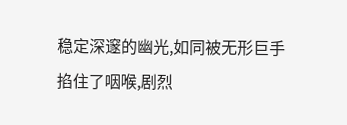稳定深邃的幽光,如同被无形巨手掐住了咽喉,剧烈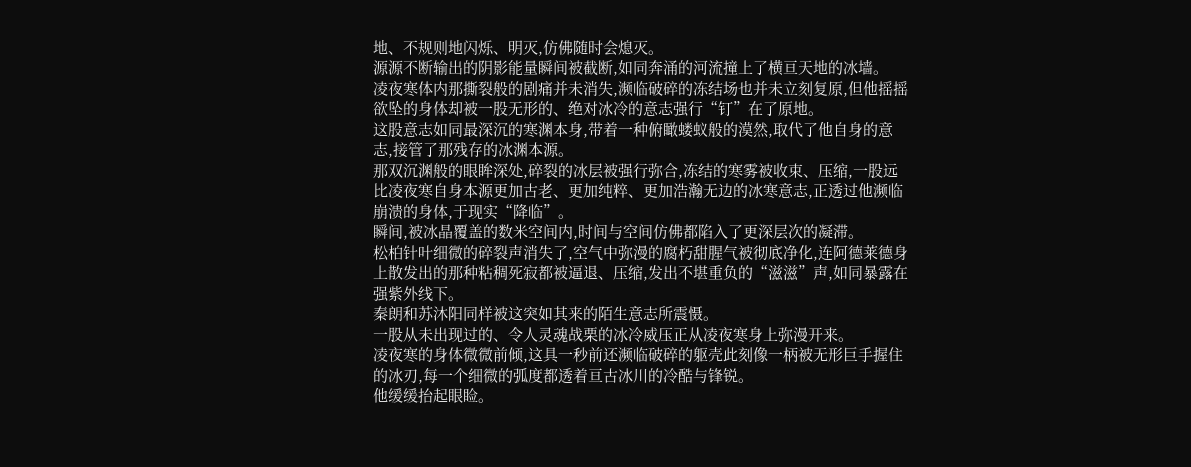地、不规则地闪烁、明灭,仿佛随时会熄灭。
源源不断输出的阴影能量瞬间被截断,如同奔涌的河流撞上了横亘天地的冰墙。
凌夜寒体内那撕裂般的剧痛并未消失,濒临破碎的冻结场也并未立刻复原,但他摇摇欲坠的身体却被一股无形的、绝对冰冷的意志强行“钉”在了原地。
这股意志如同最深沉的寒渊本身,带着一种俯瞰蝼蚁般的漠然,取代了他自身的意志,接管了那残存的冰渊本源。
那双沉渊般的眼眸深处,碎裂的冰层被强行弥合,冻结的寒雾被收束、压缩,一股远比凌夜寒自身本源更加古老、更加纯粹、更加浩瀚无边的冰寒意志,正透过他濒临崩溃的身体,于现实“降临”。
瞬间,被冰晶覆盖的数米空间内,时间与空间仿佛都陷入了更深层次的凝滞。
松柏针叶细微的碎裂声消失了,空气中弥漫的腐朽甜腥气被彻底净化,连阿德莱德身上散发出的那种粘稠死寂都被逼退、压缩,发出不堪重负的“滋滋”声,如同暴露在强紫外线下。
秦朗和苏沐阳同样被这突如其来的陌生意志所震慑。
一股从未出现过的、令人灵魂战栗的冰冷威压正从凌夜寒身上弥漫开来。
凌夜寒的身体微微前倾,这具一秒前还濒临破碎的躯壳此刻像一柄被无形巨手握住的冰刃,每一个细微的弧度都透着亘古冰川的冷酷与锋锐。
他缓缓抬起眼睑。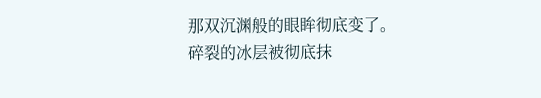那双沉渊般的眼眸彻底变了。
碎裂的冰层被彻底抹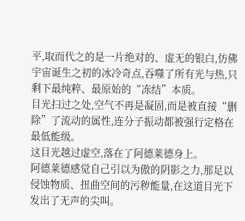平,取而代之的是一片绝对的、虚无的银白,仿佛宇宙诞生之初的冰冷奇点,吞噬了所有光与热,只剩下最纯粹、最原始的“冻结”本质。
目光扫过之处,空气不再是凝固,而是被直接“删除”了流动的属性,连分子振动都被强行定格在最低能级。
这目光越过虚空,落在了阿德莱德身上。
阿德莱德感觉自己引以为傲的阴影之力,那足以侵蚀物质、扭曲空间的污秽能量,在这道目光下发出了无声的尖叫。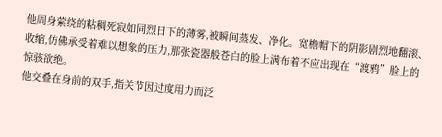他周身萦绕的粘稠死寂如同烈日下的薄雾,被瞬间蒸发、净化。宽檐帽下的阴影剧烈地翻滚、收缩,仿佛承受着难以想象的压力,那张瓷器般苍白的脸上满布着不应出现在“渡鸦”脸上的惊骇欲绝。
他交叠在身前的双手,指关节因过度用力而泛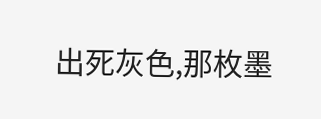出死灰色,那枚墨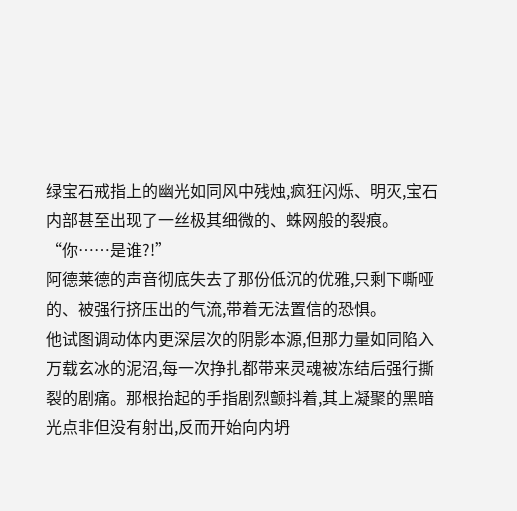绿宝石戒指上的幽光如同风中残烛,疯狂闪烁、明灭,宝石内部甚至出现了一丝极其细微的、蛛网般的裂痕。
“你……是谁?!”
阿德莱德的声音彻底失去了那份低沉的优雅,只剩下嘶哑的、被强行挤压出的气流,带着无法置信的恐惧。
他试图调动体内更深层次的阴影本源,但那力量如同陷入万载玄冰的泥沼,每一次挣扎都带来灵魂被冻结后强行撕裂的剧痛。那根抬起的手指剧烈颤抖着,其上凝聚的黑暗光点非但没有射出,反而开始向内坍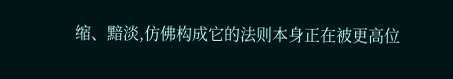缩、黯淡,仿佛构成它的法则本身正在被更高位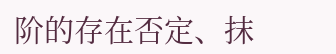阶的存在否定、抹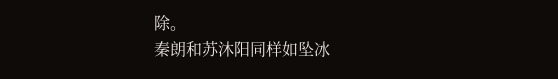除。
秦朗和苏沐阳同样如坠冰